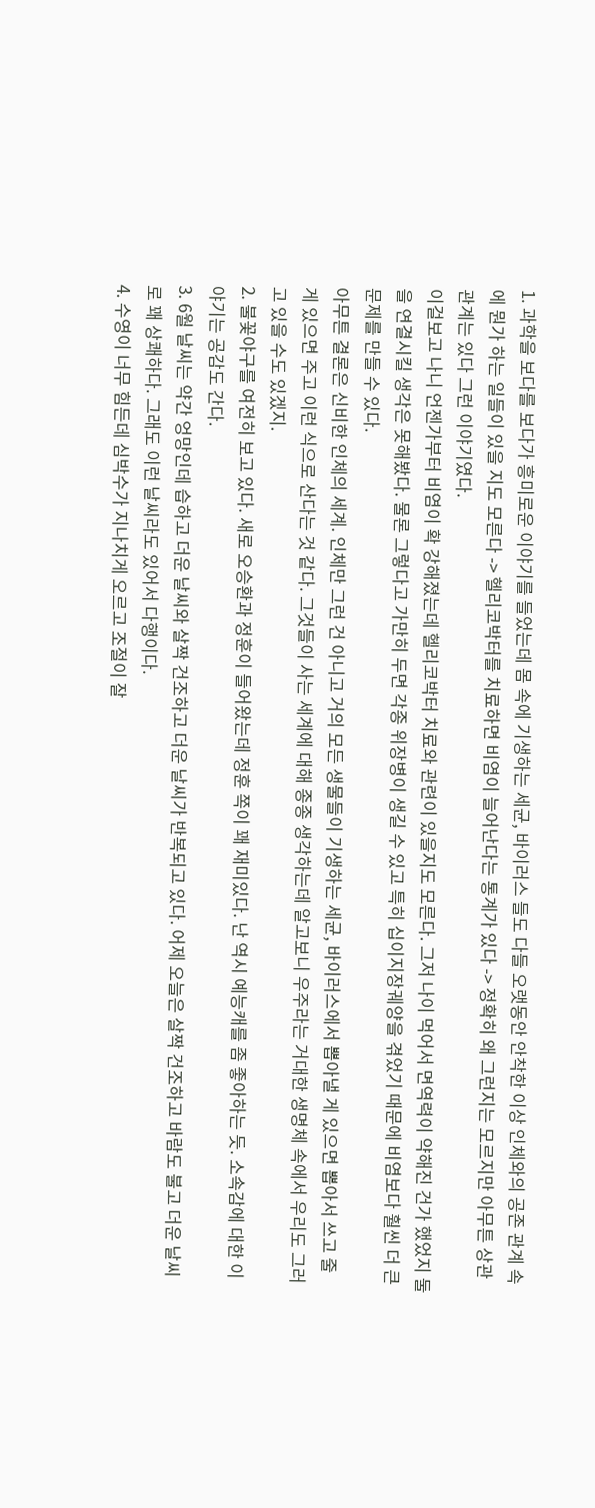1. 과학을 보다를 보다가 흥미로운 이야기를 들었는데 몸 속에 기생하는 세균, 바이러스 들도 다들 오랫동안 안착한 이상 인체와의 공존 관계 속에 뭔가 하는 일들이 있을 지도 모른다 -> 헬리코박터를 치료하면 비염이 늘어난다는 통계가 있다 -> 정확히 왜 그런지는 모르지만 아무튼 상관관계는 있다 그런 이야기였다.
이걸보고 나니 언젠가부터 비염이 확 강해졌는데 헬리코박터 치료와 관련이 있을지도 모른다. 그저 나이 먹어서 면역력이 약해진 건가 했었지 둘을 연결시킬 생각은 못해봤다. 물론 그렇다고 가만히 두면 각종 위장병이 생길 수 있고 특히 십이지장궤양을 겪었기 때문에 비염보다 훨씬 더 큰 문제를 만들 수 있다.
아무튼 결론은 신비한 인체의 세계. 인체만 그런 건 아니고 거의 모든 생물들이 기생하는 세균, 바이러스에서 뽑아낼 게 있으면 뽑아서 쓰고 줄 게 있으면 주고 이런 식으로 산다는 것 같다. 그것들이 사는 세계에 대해 종종 생각하는데 알고보니 우주라는 거대한 생명체 속에서 우리도 그러고 있을 수도 있겠지.
2. 불꽃야구를 여전히 보고 있다. 새로 오승환과 정훈이 들어왔는데 정훈 쪽이 꽤 재미있다. 난 역시 예능캐를 좀 좋아하는 듯. 소속감에 대한 이야기는 공감도 간다.
3. 6월 날씨는 약간 엉망인데 습하고 더운 날씨와 살짝 건조하고 더운 날씨가 반복되고 있다. 어제 오늘은 살짝 건조하고 바람도 불고 더운 날씨로 꽤 상쾌하다. 그래도 이런 날씨라도 있어서 다행이다.
4. 수영이 너무 힘든데 심박수가 지나치게 오르고 조절이 잘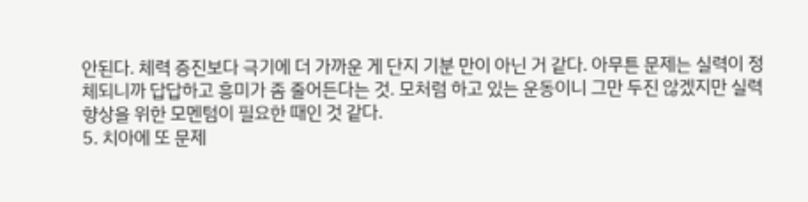안된다. 체력 증진보다 극기에 더 가까운 게 단지 기분 만이 아닌 거 같다. 아무튼 문제는 실력이 정체되니까 답답하고 흥미가 좀 줄어든다는 것. 모처럼 하고 있는 운동이니 그만 두진 않겠지만 실력 향상을 위한 모멘텀이 필요한 때인 것 같다.
5. 치아에 또 문제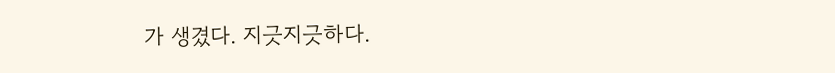가 생겼다. 지긋지긋하다.